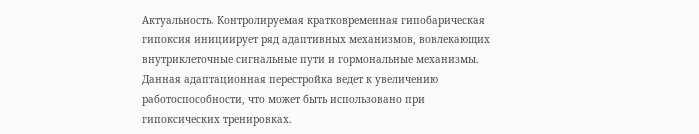Актуальность. Контролируемая кратковременная гипобарическая гипоксия инициирует ряд адаптивных механизмов, вовлекающих внутриклеточные сигнальные пути и гормональные механизмы. Данная адаптационная перестройка ведет к увеличению работоспособности, что может быть использовано при гипоксических тренировках.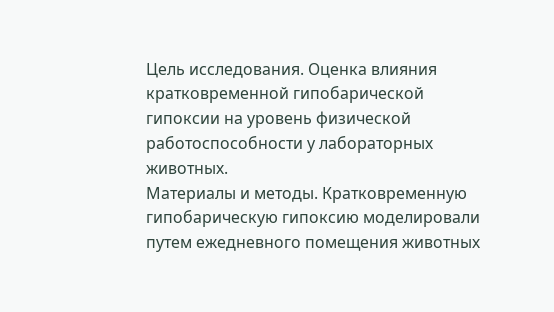Цель исследования. Оценка влияния кратковременной гипобарической гипоксии на уровень физической работоспособности у лабораторных животных.
Материалы и методы. Кратковременную гипобарическую гипоксию моделировали путем ежедневного помещения животных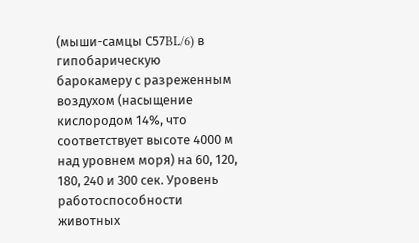(мыши-самцы С57BL/6) в гипобарическую барокамеру с разреженным воздухом (насыщение кислородом 14%, что соответствует высоте 4000 м над уровнем моря) на 60, 120, 180, 240 и 300 сек. Уровень работоспособности животных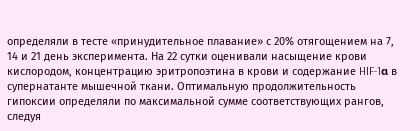определяли в тесте «принудительное плавание» с 20% отягощением на 7, 14 и 21 день эксперимента. На 22 сутки оценивали насыщение крови кислородом, концентрацию эритропоэтина в крови и содержание HIF-1α в супернатанте мышечной ткани. Оптимальную продолжительность гипоксии определяли по максимальной сумме соответствующих рангов, следуя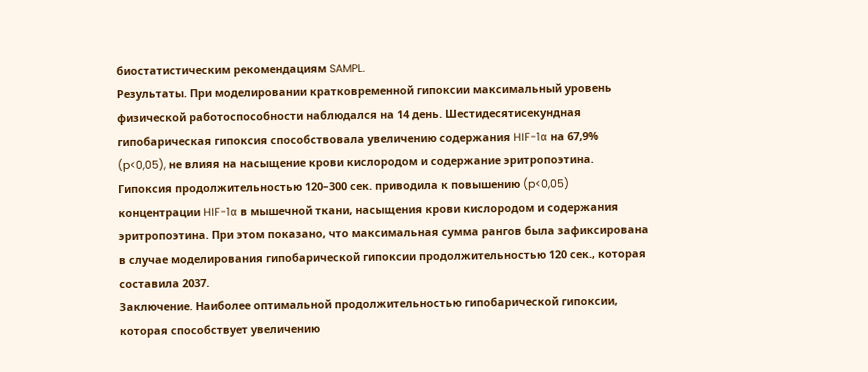биостатистическим рекомендациям SAMPL.
Результаты. При моделировании кратковременной гипоксии максимальный уровень физической работоспособности наблюдался на 14 день. Шестидесятисекундная гипобарическая гипоксия способствовала увеличению содержания HIF-1α на 67,9% (p<0,05), не влияя на насыщение крови кислородом и содержание эритропоэтина. Гипоксия продолжительностью 120–300 сек. приводила к повышению (p<0,05) концентрации HIF-1α в мышечной ткани, насыщения крови кислородом и содержания эритропоэтина. При этом показано, что максимальная сумма рангов была зафиксирована в случае моделирования гипобарической гипоксии продолжительностью 120 сек., которая составила 2037.
Заключение. Наиболее оптимальной продолжительностью гипобарической гипоксии, которая способствует увеличению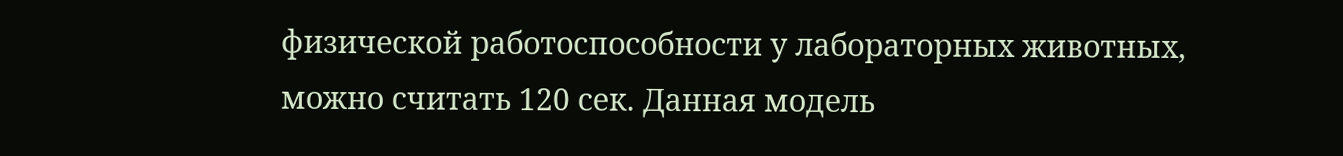физической работоспособности у лабораторных животных, можно считать 120 сек. Данная модель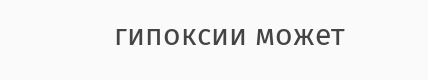гипоксии может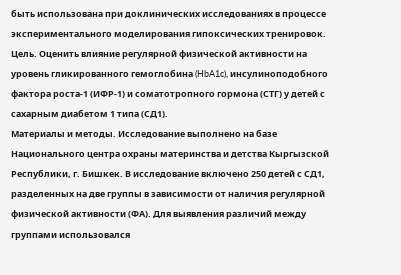быть использована при доклинических исследованиях в процессе экспериментального моделирования гипоксических тренировок.
Цель. Оценить влияние регулярной физической активности на уровень гликированного гемоглобина (HbA1c), инсулиноподобного фактора роста-1 (ИФР-1) и соматотропного гормона (СТГ) у детей с сахарным диабетом 1 типа (СД1).
Материалы и методы. Исследование выполнено на базе Национального центра охраны материнства и детства Кыргызской Республики, г. Бишкек. В исследование включено 250 детей с СД1, разделенных на две группы в зависимости от наличия регулярной физической активности (ФА). Для выявления различий между группами использовался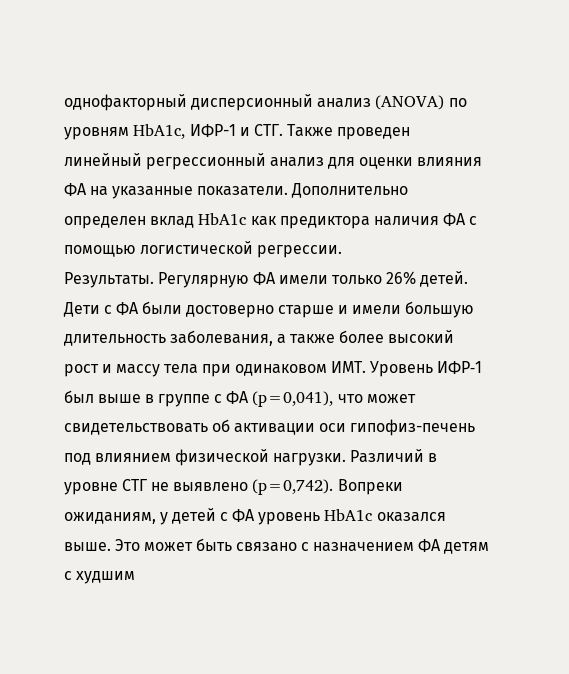однофакторный дисперсионный анализ (ANOVA) по уровням HbA1c, ИФР-1 и СТГ. Также проведен линейный регрессионный анализ для оценки влияния ФА на указанные показатели. Дополнительно определен вклад HbA1c как предиктора наличия ФА с помощью логистической регрессии.
Результаты. Регулярную ФА имели только 26% детей. Дети с ФА были достоверно старше и имели большую длительность заболевания, а также более высокий рост и массу тела при одинаковом ИМТ. Уровень ИФР‑1 был выше в группе с ФА (p=0,041), что может свидетельствовать об активации оси гипофиз-печень под влиянием физической нагрузки. Различий в уровне СТГ не выявлено (p=0,742). Вопреки ожиданиям, у детей с ФА уровень HbA1c оказался выше. Это может быть связано с назначением ФА детям с худшим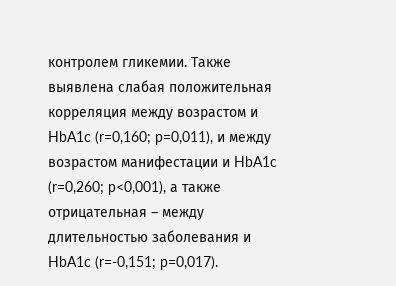контролем гликемии. Также выявлена слабая положительная корреляция между возрастом и HbA1c (r=0,160; p=0,011), и между возрастом манифестации и HbA1c (r=0,260; p<0,001), а также отрицательная – между длительностью заболевания и HbA1c (r=-0,151; p=0,017).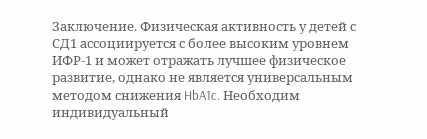Заключение. Физическая активность у детей с СД1 ассоциируется с более высоким уровнем ИФР-1 и может отражать лучшее физическое развитие, однако не является универсальным методом снижения HbA1c. Необходим индивидуальный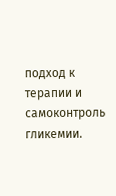подход к терапии и самоконтроль гликемии.